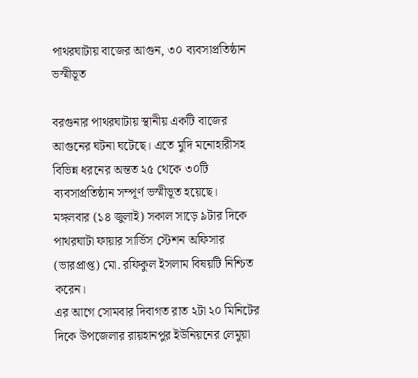পাথরঘাটায় বাজের আগুন, ৩০ ব্যবসাপ্রতিষ্ঠান ভস্মীভূত

বরগুনার পাথরঘাটায় স্থানীয় একটি বাজের আগুনের ঘটনা ঘটেছে। এতে মুদি মনোহারীসহ বিভিন্ন ধরনের অন্তত ২৫ থেকে ৩০টি ব্যবসাপ্রতিষ্ঠান সম্পূর্ণ ভস্মীভূত হয়েছে।
মঙ্গলবার (১৪ জুলাই) সকাল সাড়ে ৯টার দিকে পাথরঘাটা ফায়ার সার্ভিস স্টেশন অফিসার (ভারপ্রাপ্ত) মো. রফিকুল ইসলাম বিষয়টি নিশ্চিত করেন।
এর আগে সোমবার দিবাগত রাত ২টা ২০ মিনিটের দিকে উপজেলার রায়হানপুর ইউনিয়নের লেমুয়া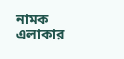নামক এলাকার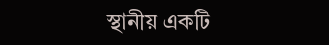স্থানীয় একটি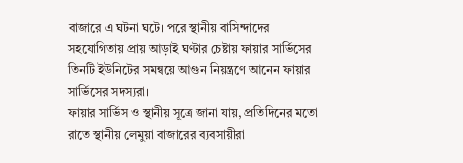বাজারে এ ঘটনা ঘটে। পরে স্থানীয় বাসিন্দাদের সহযোগিতায় প্রায় আড়াই ঘণ্টার চেষ্টায় ফায়ার সার্ভিসের তিনটি ইউনিটের সমন্বয়ে আগুন নিয়ন্ত্রণে আনেন ফায়ার সার্ভিসের সদস্যরা।
ফায়ার সার্ভিস ও স্থানীয় সূত্রে জানা যায়, প্রতিদিনের মতো রাতে স্থানীয় লেমুয়া বাজারের ব্যবসায়ীরা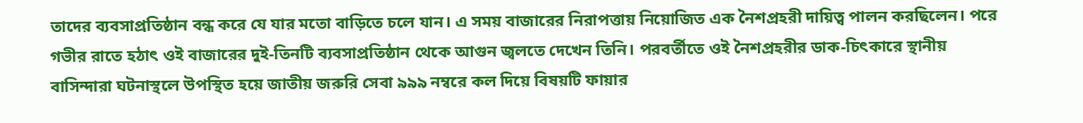তাদের ব্যবসাপ্রতিষ্ঠান বন্ধ করে যে যার মতো বাড়িতে চলে যান। এ সময় বাজারের নিরাপত্তায় নিয়োজিত এক নৈশপ্রহরী দায়িত্ব পালন করছিলেন। পরে গভীর রাতে হঠাৎ ওই বাজারের দুই-তিনটি ব্যবসাপ্রতিষ্ঠান থেকে আগুন জ্বলতে দেখেন তিনি। পরবর্তীতে ওই নৈশপ্রহরীর ডাক-চিৎকারে স্থানীয় বাসিন্দারা ঘটনাস্থলে উপস্থিত হয়ে জাতীয় জরুরি সেবা ৯৯৯ নম্বরে কল দিয়ে বিষয়টি ফায়ার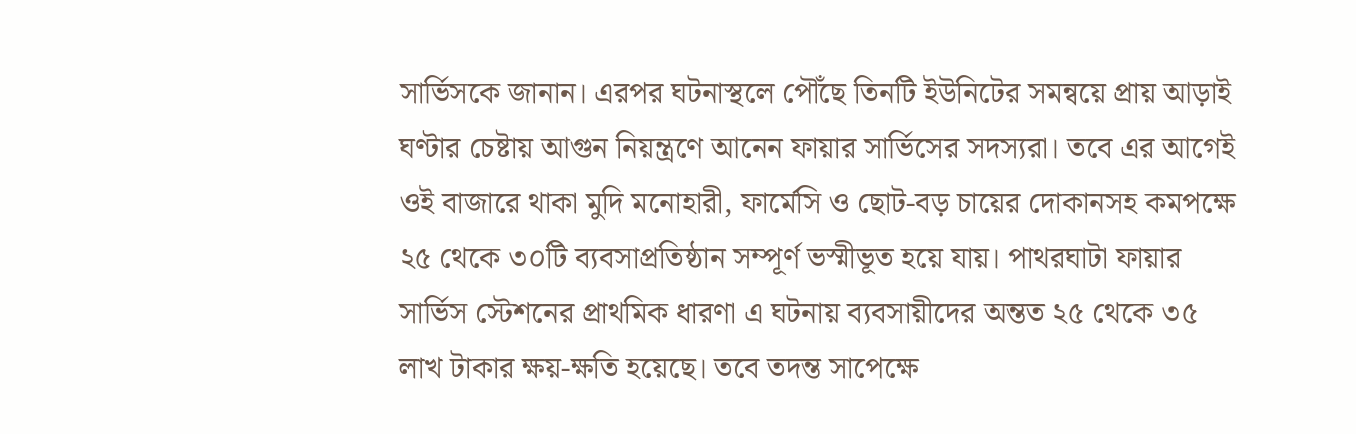সার্ভিসকে জানান। এরপর ঘটনাস্থলে পৌঁছে তিনটি ইউনিটের সমন্বয়ে প্রায় আড়াই ঘণ্টার চেষ্টায় আগুন নিয়ন্ত্রণে আনেন ফায়ার সার্ভিসের সদস্যরা। তবে এর আগেই ওই বাজারে থাকা মুদি মনোহারী, ফার্মেসি ও ছোট-বড় চায়ের দোকানসহ কমপক্ষে ২৫ থেকে ৩০টি ব্যবসাপ্রতিষ্ঠান সম্পূর্ণ ভস্মীভূত হয়ে যায়। পাথরঘাটা ফায়ার সার্ভিস স্টেশনের প্রাথমিক ধারণা এ ঘটনায় ব্যবসায়ীদের অন্তত ২৫ থেকে ৩৫ লাখ টাকার ক্ষয়-ক্ষতি হয়েছে। তবে তদন্ত সাপেক্ষে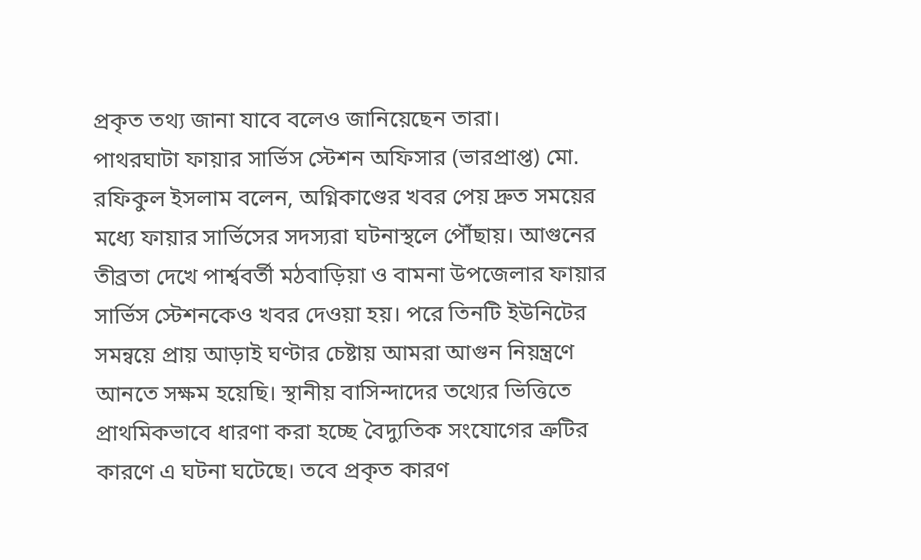প্রকৃত তথ্য জানা যাবে বলেও জানিয়েছেন তারা।
পাথরঘাটা ফায়ার সার্ভিস স্টেশন অফিসার (ভারপ্রাপ্ত) মো. রফিকুল ইসলাম বলেন, অগ্নিকাণ্ডের খবর পেয় দ্রুত সময়ের মধ্যে ফায়ার সার্ভিসের সদস্যরা ঘটনাস্থলে পৌঁছায়। আগুনের তীব্রতা দেখে পার্শ্ববর্তী মঠবাড়িয়া ও বামনা উপজেলার ফায়ার সার্ভিস স্টেশনকেও খবর দেওয়া হয়। পরে তিনটি ইউনিটের সমন্বয়ে প্রায় আড়াই ঘণ্টার চেষ্টায় আমরা আগুন নিয়ন্ত্রণে আনতে সক্ষম হয়েছি। স্থানীয় বাসিন্দাদের তথ্যের ভিত্তিতে প্রাথমিকভাবে ধারণা করা হচ্ছে বৈদ্যুতিক সংযোগের ত্রুটির কারণে এ ঘটনা ঘটেছে। তবে প্রকৃত কারণ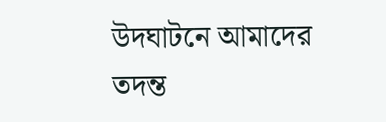উদঘাটনে আমাদের তদন্ত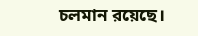চলমান রয়েছে।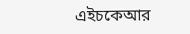এইচকেআর